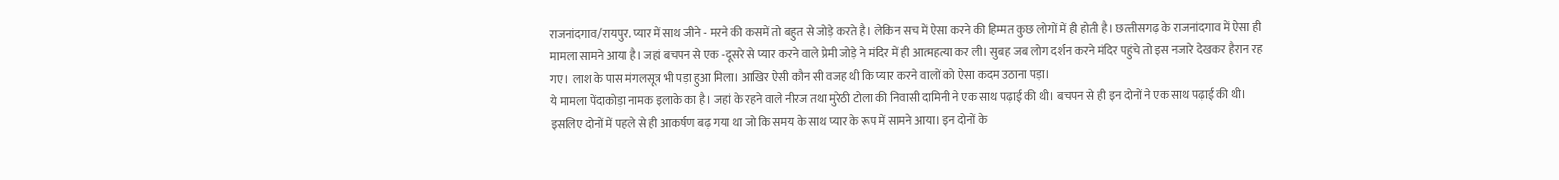राजनांदगाव/रायपुर. प्यार में साथ जीने - मरने की कसमें तो बहुत से जोड़े करते है। लेकिन सच में ऐसा करने की हिम्मत कुछ लोगों में ही होती है। छत्त्तीसगढ़ के राजनांदगाव में ऐसा ही मामला सामने आया है। जहां बचपन से एक -दूसरे से प्यार करने वाले प्रेमी जोड़े ने मंदिर में ही आत्महत्या कर ली। सुबह जब लोग दर्शन करने मंदिर पहुंचे तो इस नजारे देखकर हैरान रह गए। लाश के पास मंगलसूत्र भी पड़ा हुआ मिला। आखिर ऐसी कौन सी वजह थी कि प्यार करने वालों को ऐसा कदम उठाना पड़ा।
ये मामला पेंदाकोड़ा नामक इलाके का है। जहां के रहने वाले नीरज तथा मुरेठी टोला की निवासी दामिनी ने एक साथ पढ़ाई की थी। बचपन से ही इन दोनों ने एक साथ पढ़ाई की थी। इसलिए दोनों में पहले से ही आकर्षण बढ़ गया था जो कि समय के साथ प्यार के रूप में सामने आया। इन दोनों के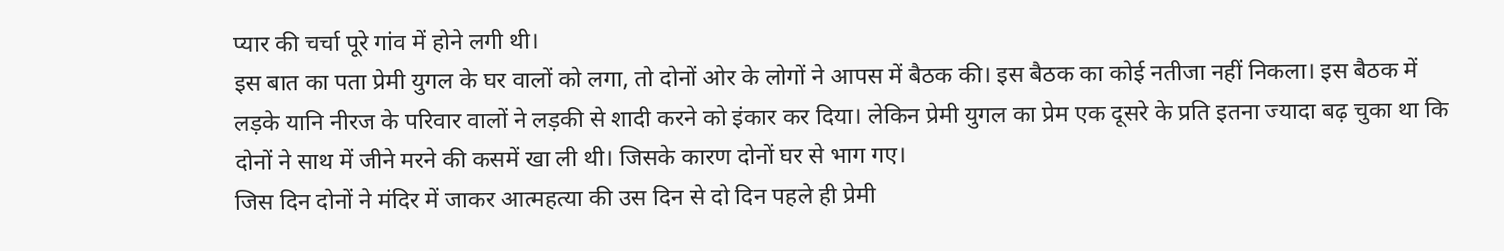प्यार की चर्चा पूरे गांव में होने लगी थी।
इस बात का पता प्रेमी युगल के घर वालों को लगा, तो दोनों ओर के लोगों ने आपस में बैठक की। इस बैठक का कोई नतीजा नहीं निकला। इस बैठक में लड़के यानि नीरज के परिवार वालों ने लड़की से शादी करने को इंकार कर दिया। लेकिन प्रेमी युगल का प्रेम एक दूसरे के प्रति इतना ज्यादा बढ़ चुका था कि दोनों ने साथ में जीने मरने की कसमें खा ली थी। जिसके कारण दोनों घर से भाग गए।
जिस दिन दोनों ने मंदिर में जाकर आत्महत्या की उस दिन से दो दिन पहले ही प्रेमी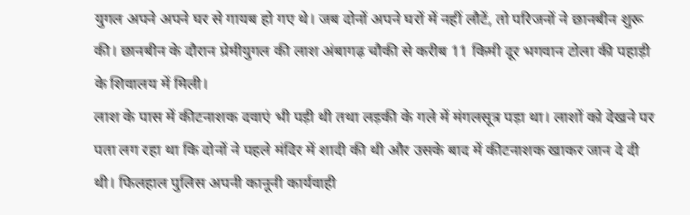युगल अपने अपने घर से गायब हो गए थे। जब दोनों अपने घरों में नहीं लौटें, तो परिजनों ने छानबीन शुरू की। छानबीन के दौरान प्रेमीयुगल की लाश अंबागढ़ चौकी से करीब 11 किमी दूर भगवान टोला की पहाड़ी के शिवालय में मिली।
लाश के पास में कीटनाशक दवाएं भी पड़ी थी तथा लड़की के गले में मंगलसूत्र पड़ा था। लाशों को देखने पर पता लग रहा था कि दोनों ने पहले मंदिर में शादी की थी और उसके बाद में कीटनाशक खाकर जान दे दी थी। फिलहाल पुलिस अपनी कानूनी कार्यवाही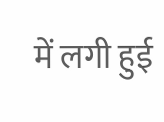में लगी हुई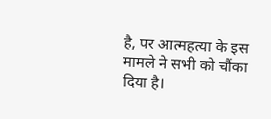है, पर आत्महत्या के इस मामले ने सभी को चौंका दिया है।